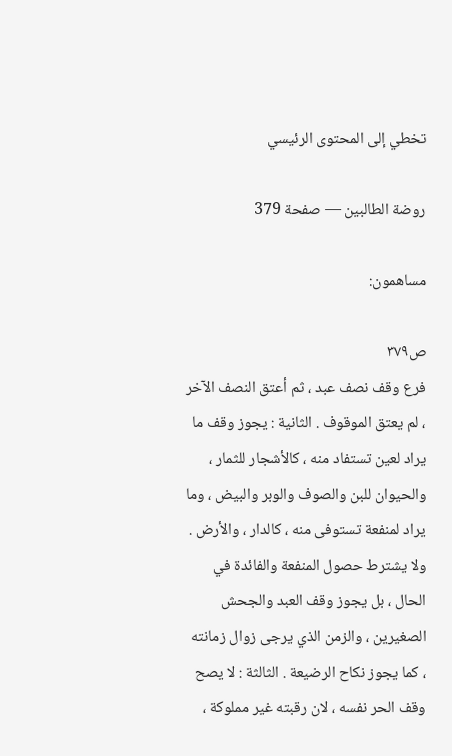تخطي إلى المحتوى الرئيسي

روضة الطالبين — صفحة 379

مساهمون:

ص٣٧٩
فرع وقف نصف عبد ، ثم أعتق النصف الآخر ، لم يعتق الموقوف . الثانية : يجوز وقف ما يراد لعين تستفاد منه ، كالأشجار للثمار ، والحيوان للبن والصوف والوبر والبيض ، وما يراد لمنفعة تستوفى منه ، كالدار ، والأرض . ولا يشترط حصول المنفعة والفائدة في الحال ، بل يجوز وقف العبد والجحش الصغيرين ، والزمن الذي يرجى زوال زمانته ، كما يجوز نكاح الرضيعة . الثالثة : لا يصح وقف الحر نفسه ، لان رقبته غير مملوكة ،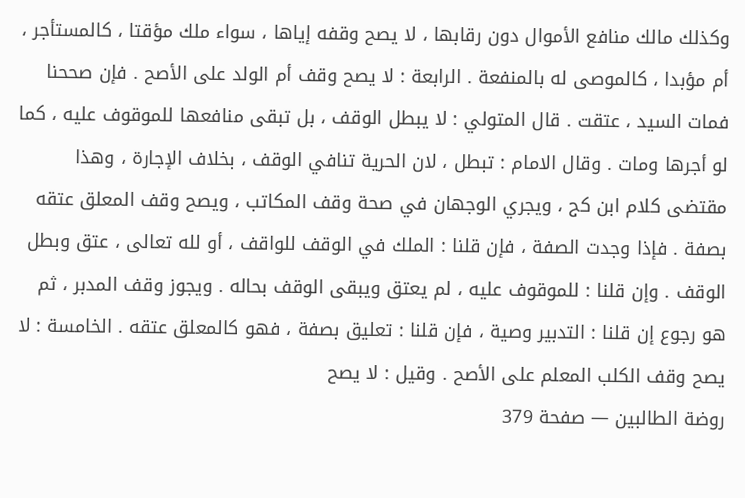وكذلك مالك منافع الأموال دون رقابها ، لا يصح وقفه إياها ، سواء ملك مؤقتا ، كالمستأجر ، أم مؤبدا ، كالموصى له بالمنفعة . الرابعة : لا يصح وقف أم الولد على الأصح . فإن صححنا فمات السيد ، عتقت . قال المتولي : لا يبطل الوقف ، بل تبقى منافعها للموقوف عليه ، كما لو أجرها ومات . وقال الامام : تبطل ، لان الحرية تنافي الوقف ، بخلاف الإجارة ، وهذا مقتضى كلام ابن كج ، ويجري الوجهان في صحة وقف المكاتب ، ويصح وقف المعلق عتقه بصفة . فإذا وجدت الصفة ، فإن قلنا : الملك في الوقف للواقف ، أو لله تعالى ، عتق وبطل الوقف . وإن قلنا : للموقوف عليه ، لم يعتق ويبقى الوقف بحاله . ويجوز وقف المدبر ، ثم هو رجوع إن قلنا : التدبير وصية ، فإن قلنا : تعليق بصفة ، فهو كالمعلق عتقه . الخامسة : لا يصح وقف الكلب المعلم على الأصح . وقيل : لا يصح
روضة الطالبين — صفحة 379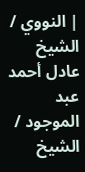| النووي / الشيخ عادل أحمد عبد الموجود / الشيخ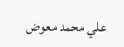علي محمد معوض